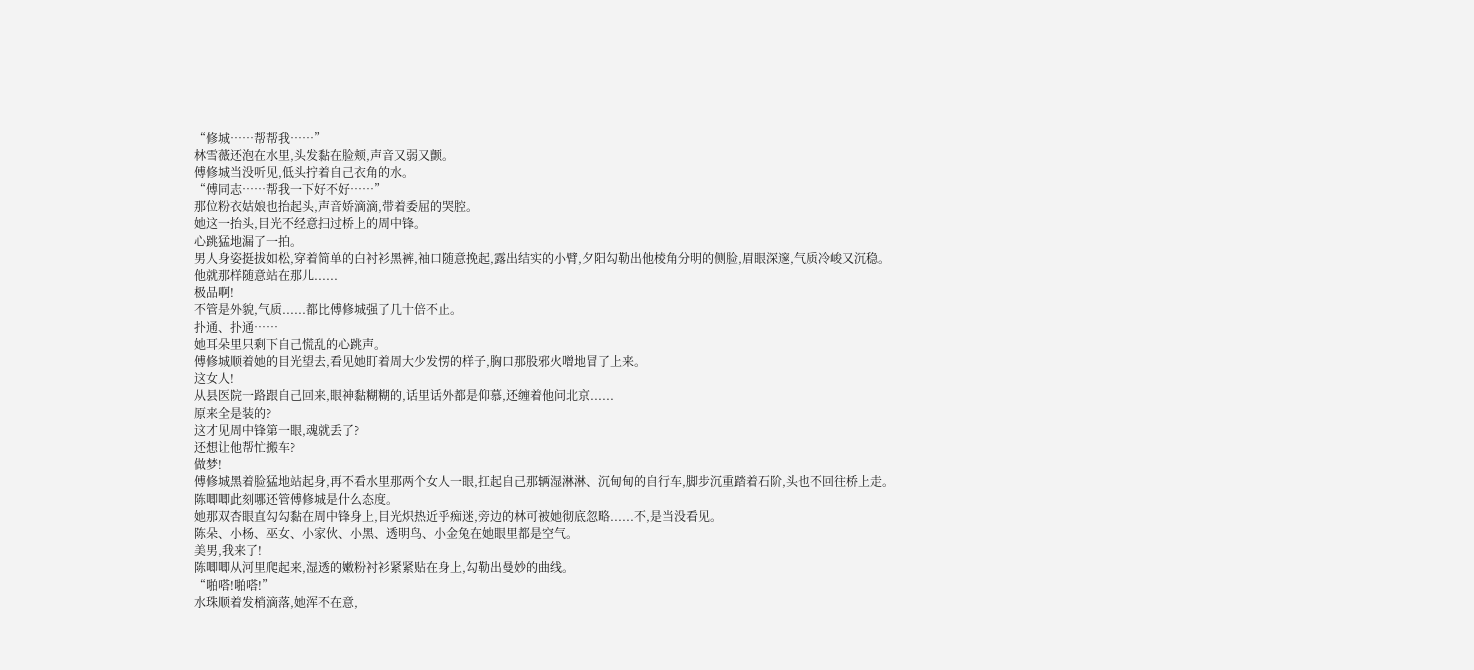“修城……帮帮我……”
林雪薇还泡在水里,头发黏在脸颊,声音又弱又颤。
傅修城当没听见,低头拧着自己衣角的水。
“傅同志……帮我一下好不好……”
那位粉衣姑娘也抬起头,声音娇滴滴,带着委屈的哭腔。
她这一抬头,目光不经意扫过桥上的周中锋。
心跳猛地漏了一拍。
男人身姿挺拔如松,穿着简单的白衬衫黑裤,袖口随意挽起,露出结实的小臂,夕阳勾勒出他棱角分明的侧脸,眉眼深邃,气质冷峻又沉稳。
他就那样随意站在那儿......
极品啊!
不管是外貌,气质......都比傅修城强了几十倍不止。
扑通、扑通……
她耳朵里只剩下自己慌乱的心跳声。
傅修城顺着她的目光望去,看见她盯着周大少发愣的样子,胸口那股邪火噌地冒了上来。
这女人!
从县医院一路跟自己回来,眼神黏糊糊的,话里话外都是仰慕,还缠着他问北京......
原来全是装的?
这才见周中锋第一眼,魂就丢了?
还想让他帮忙搬车?
做梦!
傅修城黑着脸猛地站起身,再不看水里那两个女人一眼,扛起自己那辆湿淋淋、沉甸甸的自行车,脚步沉重踏着石阶,头也不回往桥上走。
陈唧唧此刻哪还管傅修城是什么态度。
她那双杏眼直勾勾黏在周中锋身上,目光炽热近乎痴迷,旁边的林可被她彻底忽略......不,是当没看见。
陈朵、小杨、巫女、小家伙、小黑、透明鸟、小金兔在她眼里都是空气。
美男,我来了!
陈唧唧从河里爬起来,湿透的嫩粉衬衫紧紧贴在身上,勾勒出曼妙的曲线。
“啪嗒!啪嗒!”
水珠顺着发梢滴落,她浑不在意,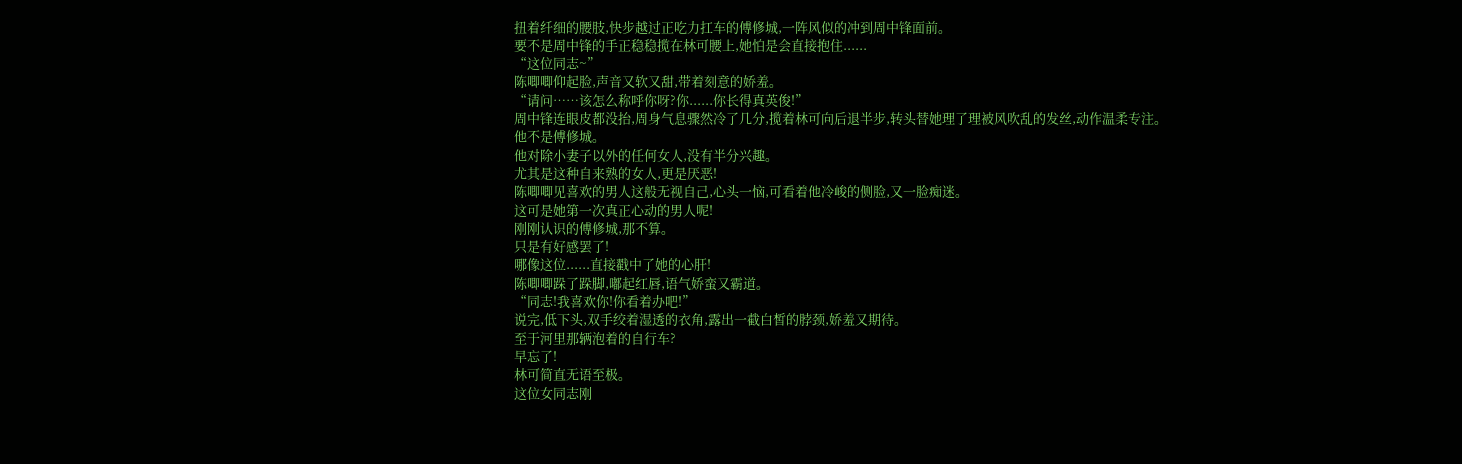扭着纤细的腰肢,快步越过正吃力扛车的傅修城,一阵风似的冲到周中锋面前。
要不是周中锋的手正稳稳揽在林可腰上,她怕是会直接抱住......
“这位同志~”
陈唧唧仰起脸,声音又软又甜,带着刻意的娇羞。
“请问……该怎么称呼你呀?你......你长得真英俊!”
周中锋连眼皮都没抬,周身气息骤然冷了几分,揽着林可向后退半步,转头替她理了理被风吹乱的发丝,动作温柔专注。
他不是傅修城。
他对除小妻子以外的任何女人,没有半分兴趣。
尤其是这种自来熟的女人,更是厌恶!
陈唧唧见喜欢的男人这般无视自己,心头一恼,可看着他冷峻的侧脸,又一脸痴迷。
这可是她第一次真正心动的男人呢!
刚刚认识的傅修城,那不算。
只是有好感罢了!
哪像这位......直接戳中了她的心肝!
陈唧唧跺了跺脚,嘟起红唇,语气娇蛮又霸道。
“同志!我喜欢你!你看着办吧!”
说完,低下头,双手绞着湿透的衣角,露出一截白皙的脖颈,娇羞又期待。
至于河里那辆泡着的自行车?
早忘了!
林可简直无语至极。
这位女同志刚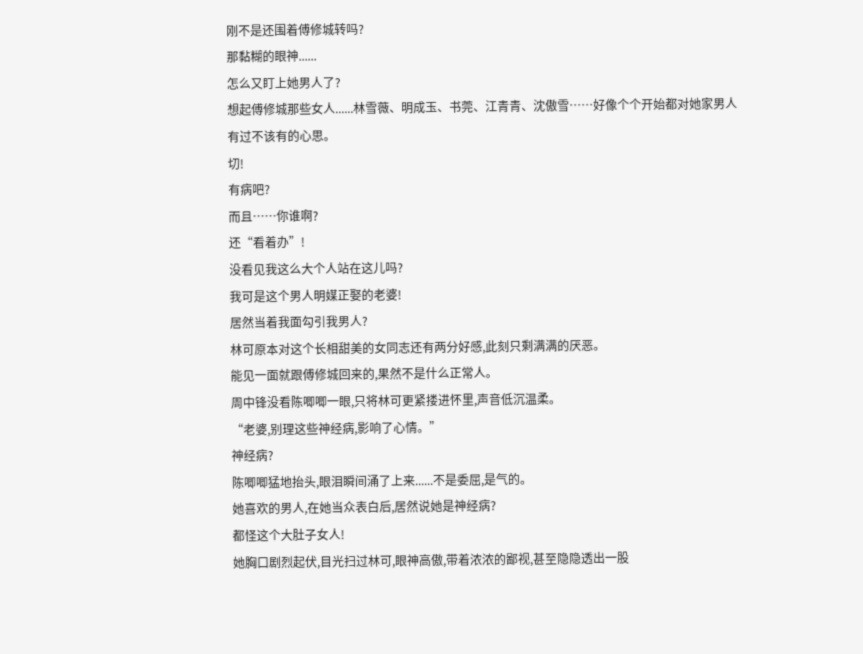刚不是还围着傅修城转吗?
那黏糊的眼神......
怎么又盯上她男人了?
想起傅修城那些女人......林雪薇、明成玉、书莞、江青青、沈傲雪……好像个个开始都对她家男人有过不该有的心思。
切!
有病吧?
而且……你谁啊?
还“看着办”!
没看见我这么大个人站在这儿吗?
我可是这个男人明媒正娶的老婆!
居然当着我面勾引我男人?
林可原本对这个长相甜美的女同志还有两分好感,此刻只剩满满的厌恶。
能见一面就跟傅修城回来的,果然不是什么正常人。
周中锋没看陈唧唧一眼,只将林可更紧搂进怀里,声音低沉温柔。
“老婆,别理这些神经病,影响了心情。”
神经病?
陈唧唧猛地抬头,眼泪瞬间涌了上来......不是委屈,是气的。
她喜欢的男人,在她当众表白后,居然说她是神经病?
都怪这个大肚子女人!
她胸口剧烈起伏,目光扫过林可,眼神高傲,带着浓浓的鄙视,甚至隐隐透出一股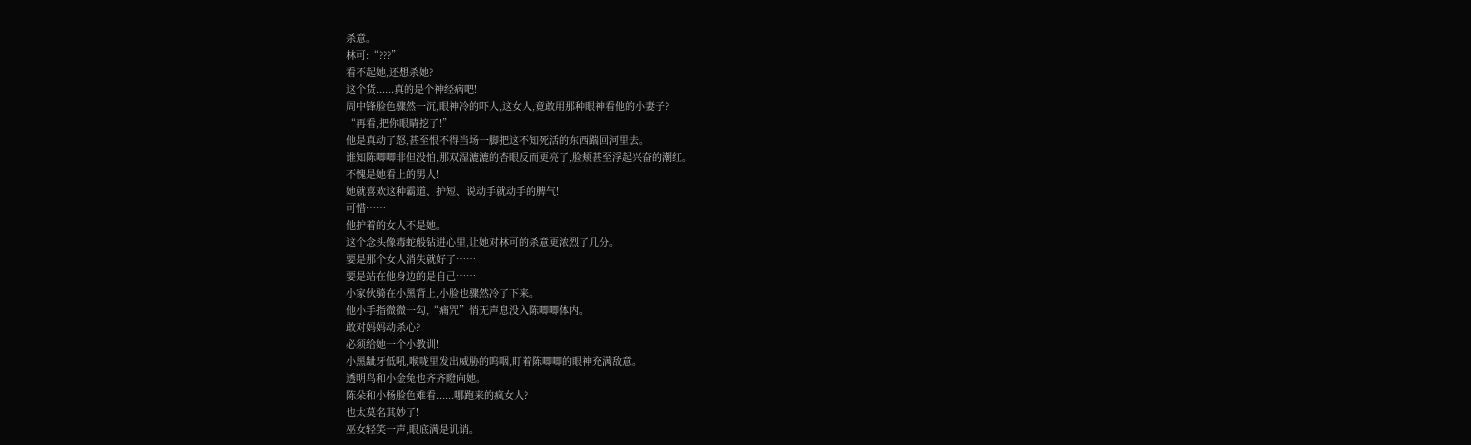杀意。
林可:“???”
看不起她,还想杀她?
这个货......真的是个神经病吧!
周中锋脸色骤然一沉,眼神冷的吓人,这女人,竟敢用那种眼神看他的小妻子?
“再看,把你眼睛挖了!”
他是真动了怒,甚至恨不得当场一脚把这不知死活的东西踹回河里去。
谁知陈唧唧非但没怕,那双湿漉漉的杏眼反而更亮了,脸颊甚至浮起兴奋的潮红。
不愧是她看上的男人!
她就喜欢这种霸道、护短、说动手就动手的脾气!
可惜……
他护着的女人不是她。
这个念头像毒蛇般钻进心里,让她对林可的杀意更浓烈了几分。
要是那个女人消失就好了……
要是站在他身边的是自己……
小家伙骑在小黑背上,小脸也骤然冷了下来。
他小手指微微一勾,“痛咒”悄无声息没入陈唧唧体内。
敢对妈妈动杀心?
必须给她一个小教训!
小黑龇牙低吼,喉咙里发出威胁的呜咽,盯着陈唧唧的眼神充满敌意。
透明鸟和小金兔也齐齐瞪向她。
陈朵和小杨脸色难看......哪跑来的疯女人?
也太莫名其妙了!
巫女轻笑一声,眼底满是讥诮。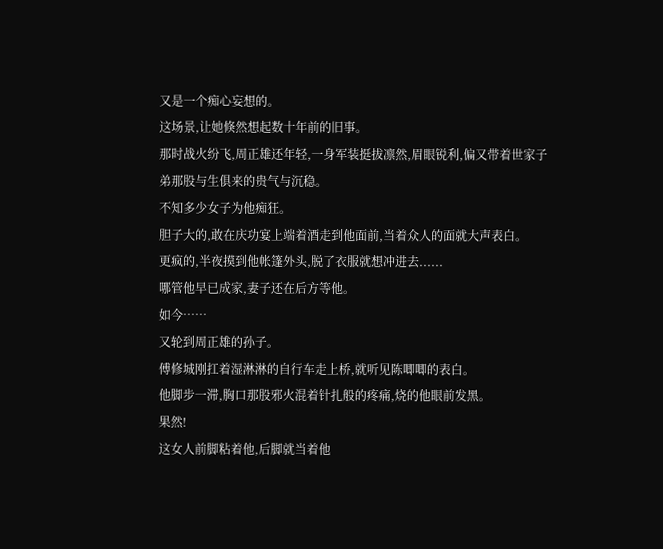又是一个痴心妄想的。
这场景,让她倏然想起数十年前的旧事。
那时战火纷飞,周正雄还年轻,一身军装挺拔凛然,眉眼锐利,偏又带着世家子弟那股与生俱来的贵气与沉稳。
不知多少女子为他痴狂。
胆子大的,敢在庆功宴上端着酒走到他面前,当着众人的面就大声表白。
更疯的,半夜摸到他帐篷外头,脱了衣服就想冲进去......
哪管他早已成家,妻子还在后方等他。
如今……
又轮到周正雄的孙子。
傅修城刚扛着湿淋淋的自行车走上桥,就听见陈唧唧的表白。
他脚步一滞,胸口那股邪火混着针扎般的疼痛,烧的他眼前发黑。
果然!
这女人前脚粘着他,后脚就当着他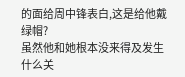的面给周中锋表白,这是给他戴绿帽?
虽然他和她根本没来得及发生什么关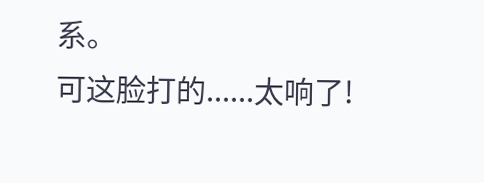系。
可这脸打的......太响了!